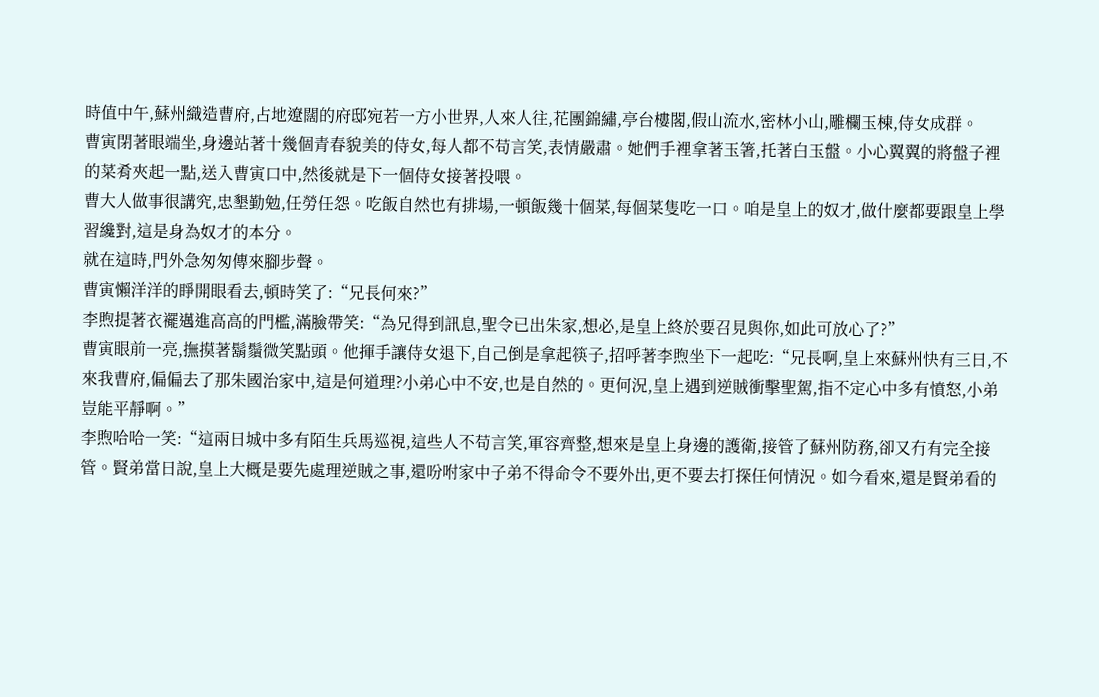時值中午,蘇州織造曹府,占地遼闊的府邸宛若一方小世界,人來人往,花團錦繡,亭台樓閣,假山流水,密林小山,雕欄玉棟,侍女成群。
曹寅閉著眼端坐,身邊站著十幾個青春貌美的侍女,每人都不苟言笑,表情嚴肅。她們手裡拿著玉箸,托著白玉盤。小心翼翼的將盤子裡的菜肴夾起一點,送入曹寅口中,然後就是下一個侍女接著投喂。
曹大人做事很講究,忠墾勤勉,任勞任怨。吃飯自然也有排場,一頓飯幾十個菜,每個菜隻吃一口。咱是皇上的奴才,做什麼都要跟皇上學習纔對,這是身為奴才的本分。
就在這時,門外急匆匆傳來腳步聲。
曹寅懶洋洋的睜開眼看去,頓時笑了:“兄長何來?”
李煦提著衣襬邁進高高的門檻,滿臉帶笑:“為兄得到訊息,聖令已出朱家,想必,是皇上終於要召見與你,如此可放心了?”
曹寅眼前一亮,撫摸著鬍鬚微笑點頭。他揮手讓侍女退下,自己倒是拿起筷子,招呼著李煦坐下一起吃:“兄長啊,皇上來蘇州快有三日,不來我曹府,偏偏去了那朱國治家中,這是何道理?小弟心中不安,也是自然的。更何況,皇上遇到逆賊衝擊聖駕,指不定心中多有憤怒,小弟豈能平靜啊。”
李煦哈哈一笑:“這兩日城中多有陌生兵馬巡視,這些人不苟言笑,軍容齊整,想來是皇上身邊的護衛,接管了蘇州防務,卻又冇有完全接管。賢弟當日說,皇上大概是要先處理逆賊之事,還吩咐家中子弟不得命令不要外出,更不要去打探任何情況。如今看來,還是賢弟看的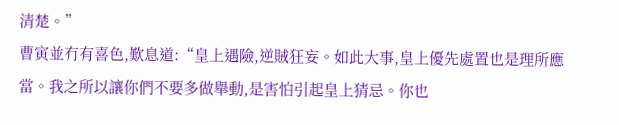清楚。”
曹寅並冇有喜色,歎息道:“皇上遇險,逆賊狂妄。如此大事,皇上優先處置也是理所應當。我之所以讓你們不要多做舉動,是害怕引起皇上猜忌。你也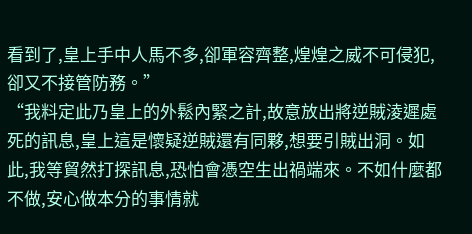看到了,皇上手中人馬不多,卻軍容齊整,煌煌之威不可侵犯,卻又不接管防務。”
“我料定此乃皇上的外鬆內緊之計,故意放出將逆賊淩遲處死的訊息,皇上這是懷疑逆賊還有同夥,想要引賊出洞。如此,我等貿然打探訊息,恐怕會憑空生出禍端來。不如什麼都不做,安心做本分的事情就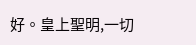好。皇上聖明,一切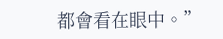都會看在眼中。”